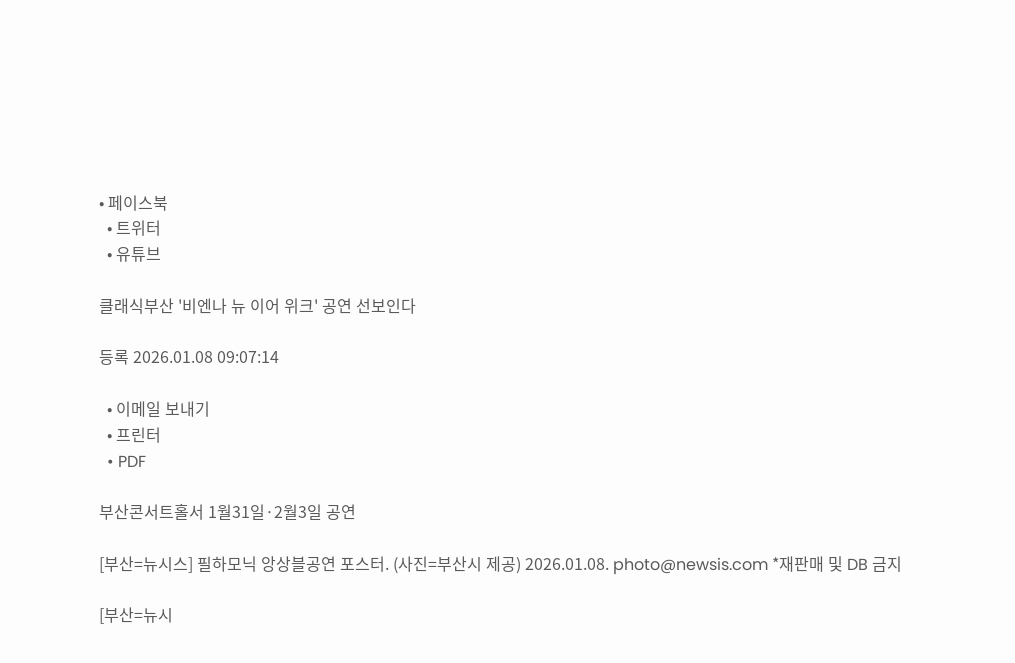• 페이스북
  • 트위터
  • 유튜브

클래식부산 '비엔나 뉴 이어 위크' 공연 선보인다

등록 2026.01.08 09:07:14

  • 이메일 보내기
  • 프린터
  • PDF

부산콘서트홀서 1월31일·2월3일 공연

[부산=뉴시스] 필하모닉 앙상블공연 포스터. (사진=부산시 제공) 2026.01.08. photo@newsis.com *재판매 및 DB 금지

[부산=뉴시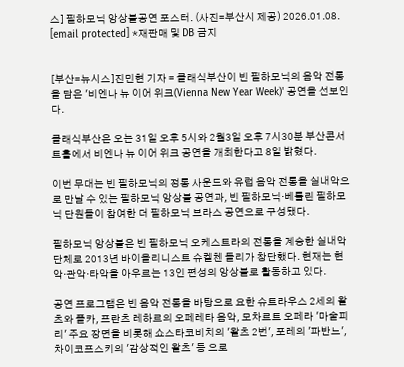스] 필하모닉 앙상블공연 포스터. (사진=부산시 제공) 2026.01.08. [email protected] *재판매 및 DB 금지


[부산=뉴시스]진민현 기자 = 클래식부산이 빈 필하모닉의 음악 전통을 담은 '비엔나 뉴 이어 위크(Vienna New Year Week)' 공연을 선보인다.

클래식부산은 오는 31일 오후 5시와 2월3일 오후 7시30분 부산콘서트홀에서 비엔나 뉴 이어 위크 공연을 개최한다고 8일 밝혔다.

이번 무대는 빈 필하모닉의 정통 사운드와 유럽 음악 전통을 실내악으로 만날 수 있는 필하모닉 앙상블 공연과, 빈 필하모닉·베를린 필하모닉 단원들이 참여한 더 필하모닉 브라스 공연으로 구성됐다.

필하모닉 앙상블은 빈 필하모닉 오케스트라의 전통을 계승한 실내악 단체로 2013년 바이올리니스트 슈켈첸 돌리가 창단했다. 현재는 현악·관악·타악을 아우르는 13인 편성의 앙상블로 활동하고 있다.

공연 프로그램은 빈 음악 전통을 바탕으로 요한 슈트라우스 2세의 왈츠와 폴카, 프란츠 레하르의 오페레타 음악, 모차르트 오페라 '마술피리' 주요 장면을 비롯해 쇼스타코비치의 '왈츠 2번', 포레의 '파반느', 차이코프스키의 '감상적인 왈츠' 등 으로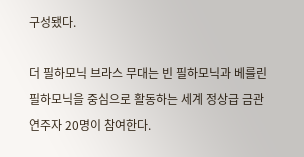구성됐다.

더 필하모닉 브라스 무대는 빈 필하모닉과 베를린 필하모닉을 중심으로 활동하는 세계 정상급 금관 연주자 20명이 참여한다.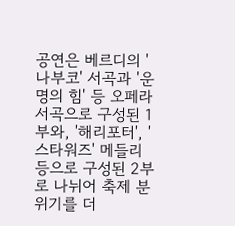공연은 베르디의 '나부코' 서곡과 '운명의 힘' 등 오페라 서곡으로 구성된 1부와, '해리포터', '스타워즈' 메들리 등으로 구성된 2부로 나뉘어 축제 분위기를 더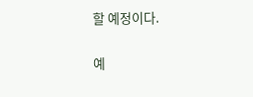할 예정이다.

예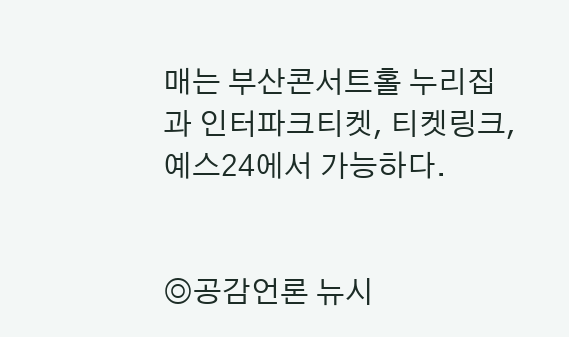매는 부산콘서트홀 누리집과 인터파크티켓, 티켓링크, 예스24에서 가능하다.


◎공감언론 뉴시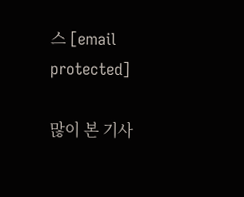스 [email protected]

많이 본 기사